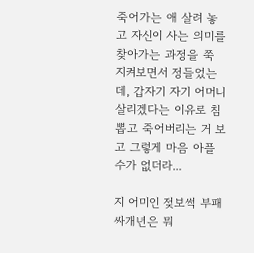죽어가는 애 살려 놓고 자신이 사는 의미를 찾아가는 과정을 쭉 지켜보면서 정들었는데, 갑자기 자기 어머니 살리겠다는 이유로 침 뽑고 죽어버리는 거 보고 그렇게 마음 아플 수가 없더라...

지 어미인 젖보썩 부패싸개년은 뭐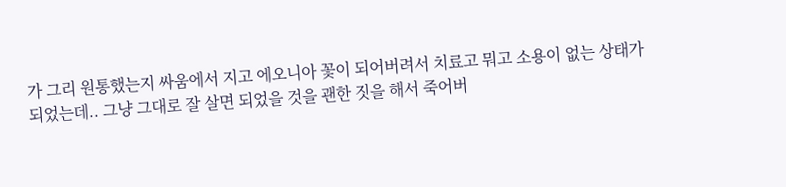가 그리 원통했는지 싸움에서 지고 에오니아 꽃이 되어버려서 치료고 뭐고 소용이 없는 상태가 되었는데.. 그냥 그대로 잘 살면 되었을 것을 괜한 짓을 해서 죽어버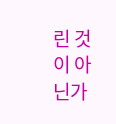린 것이 아닌가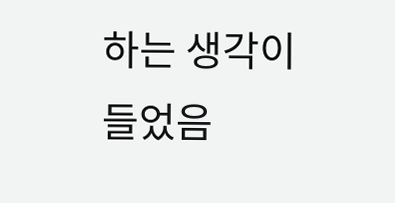하는 생각이 들었음